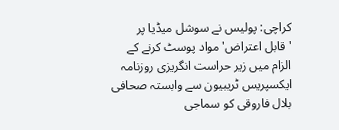کراچی: پولیس نے سوشل میڈیا پر 'قابل اعتراض' مواد پوسٹ کرنے کے الزام میں زیر حراست انگریزی روزنامہ ایکسپریس ٹریبیون سے وابستہ صحافی بلال فاروقی کو سماجی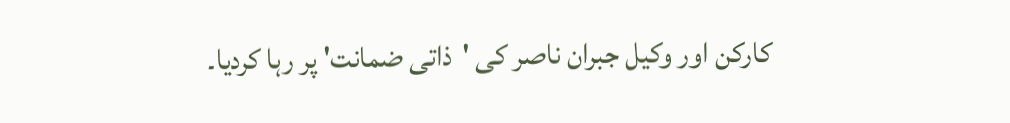کارکن اور وکیل جبران ناصر کی 'ذاتی ضمانت' پر رہا کردیا۔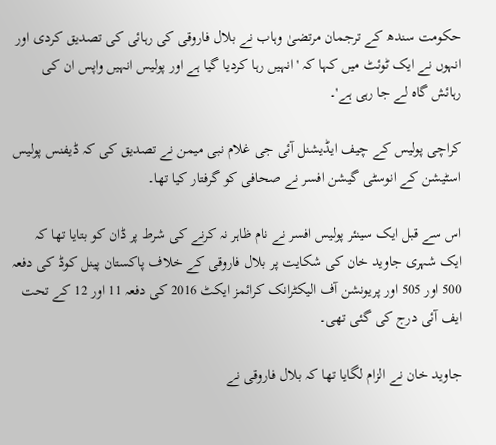حکومت سندھ کے ترجمان مرتضیٰ وہاب نے بلال فاروقی کی رہائی کی تصدیق کردی اور انہوں نے ایک ٹوئٹ میں کہا کہ 'انہیں رہا کردیا گیا ہے اور پولیس انہیں واپس ان کی رہائش گاہ لے جا رہی ہے'۔

کراچی پولیس کے چیف ایڈیشنل آئی جی غلام نبی میمن نے تصدیق کی کہ ڈیفنس پولیس اسٹیشن کے انوسٹی گیشن افسر نے صحافی کو گرفتار کیا تھا۔

اس سے قبل ایک سینئر پولیس افسر نے نام ظاہر نہ کرنے کی شرط پر ڈان کو بتایا تھا کہ ایک شہری جاوید خان کی شکایت پر بلال فاروقی کے خلاف پاکستان پینل کوڈ کی دفعہ 500 اور 505 اور پریونشن آف الیکٹرانک کرائمز ایکٹ 2016 کی دفعہ 11 اور 12 کے تحت ایف آئی درج کی گئی تھی۔

جاوید خان نے الزام لگایا تھا کہ بلال فاروقی نے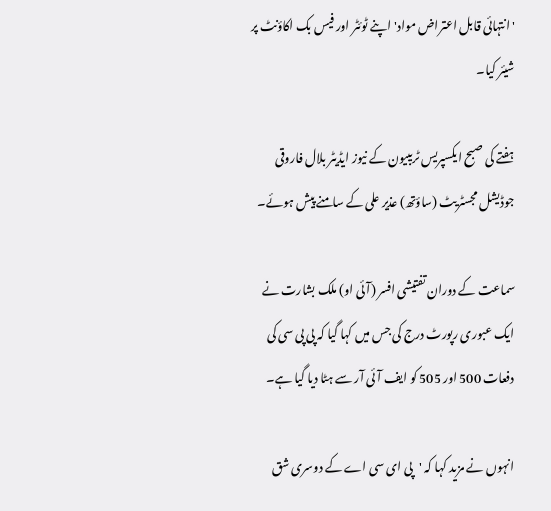'انتہائی قابل اعتراض مواد' اپنے ٹوئٹر اور فیس بک اکاؤنٹ پر شیئر کیا۔

ہفتے کی صبح ایکسپریس ٹریبیون کے نیوز ایڈیٹر بلال فاروقی جوڈیشل مجسٹریٹ (ساؤتھ) عذیر علی کے سامنے پیش ہوئے۔

سماعت کے دوران تفتیشی افسر (آئی او) ملک بشارت نے ایک عبوری رپورٹ درج کی جس میں کہا گیا کہ پی پی سی کی دفعات 500 اور 505 کو ایف آئی آر سے ہٹا دیا گیا ہے۔

انہوں نے مزید کہا کہ 'پی ای سی اے کے دوسری شق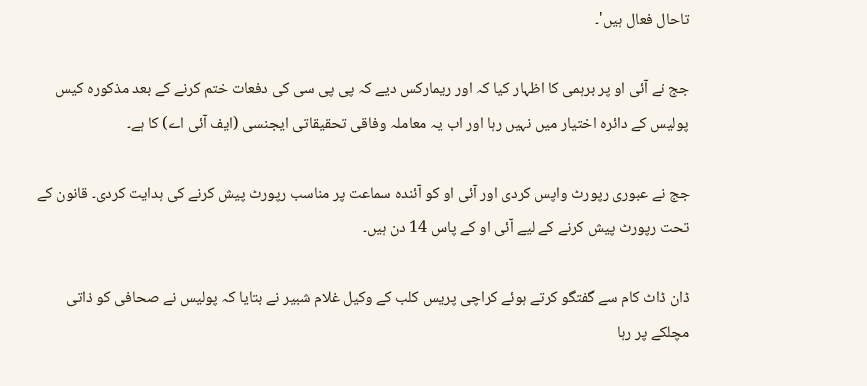تاحال فعال ہیں'۔

جج نے آئی او پر برہمی کا اظہار کیا کہ اور ریمارکس دیے کہ پی پی سی کی دفعات ختم کرنے کے بعد مذکورہ کیس پولیس کے دائرہ اختیار میں نہیں رہا اور اب یہ معاملہ وفاقی تحقیقاتی ایجنسی (ایف آئی اے) کا ہے۔

جج نے عبوری رپورٹ واپس کردی اور آئی او کو آئندہ سماعت پر مناسب رپورٹ پیش کرنے کی ہدایت کردی۔ قانون کے تحت رپورٹ پیش کرنے کے لیے آئی او کے پاس 14 دن ہیں۔

ڈان ڈاٹ کام سے گفتگو کرتے ہوئے کراچی پریس کلب کے وکیل غلام شبیر نے بتایا کہ پولیس نے صحافی کو ذاتی مچلکے پر رہا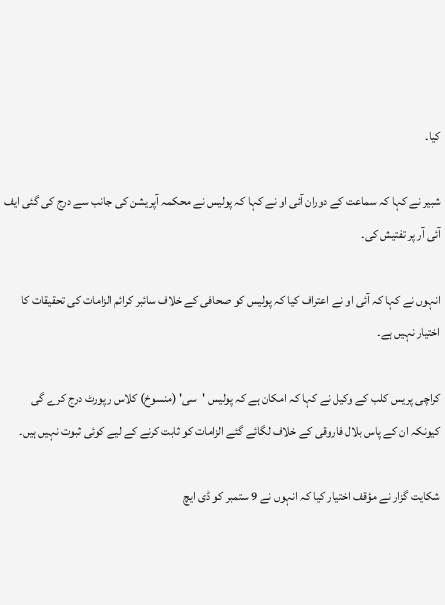کیا۔

شبیر نے کہا کہ سماعت کے دوران آئی او نے کہا کہ پولیس نے محکمہ آپریشن کی جانب سے درج کی گئی ایف آئی آر پر تفتیش کی۔

انہوں نے کہا کہ آئی او نے اعتراف کیا کہ پولیس کو صحافی کے خلاف سائبر کرائم الزامات کی تحقیقات کا اختیار نہیں ہے۔

کراچی پریس کلب کے وکیل نے کہا کہ امکان ہے کہ پولیس 'سی' (منسوخ) کلاس رپورٹ درج کرے گی کیونکہ ان کے پاس بلال فاروقی کے خلاف لگائے گئے الزامات کو ثابت کرنے کے لیے کوئی ثبوت نہیں ہیں۔

شکایت گزار نے مؤقف اختیار کیا کہ انہوں نے 9 ستمبر کو ڈی ایچ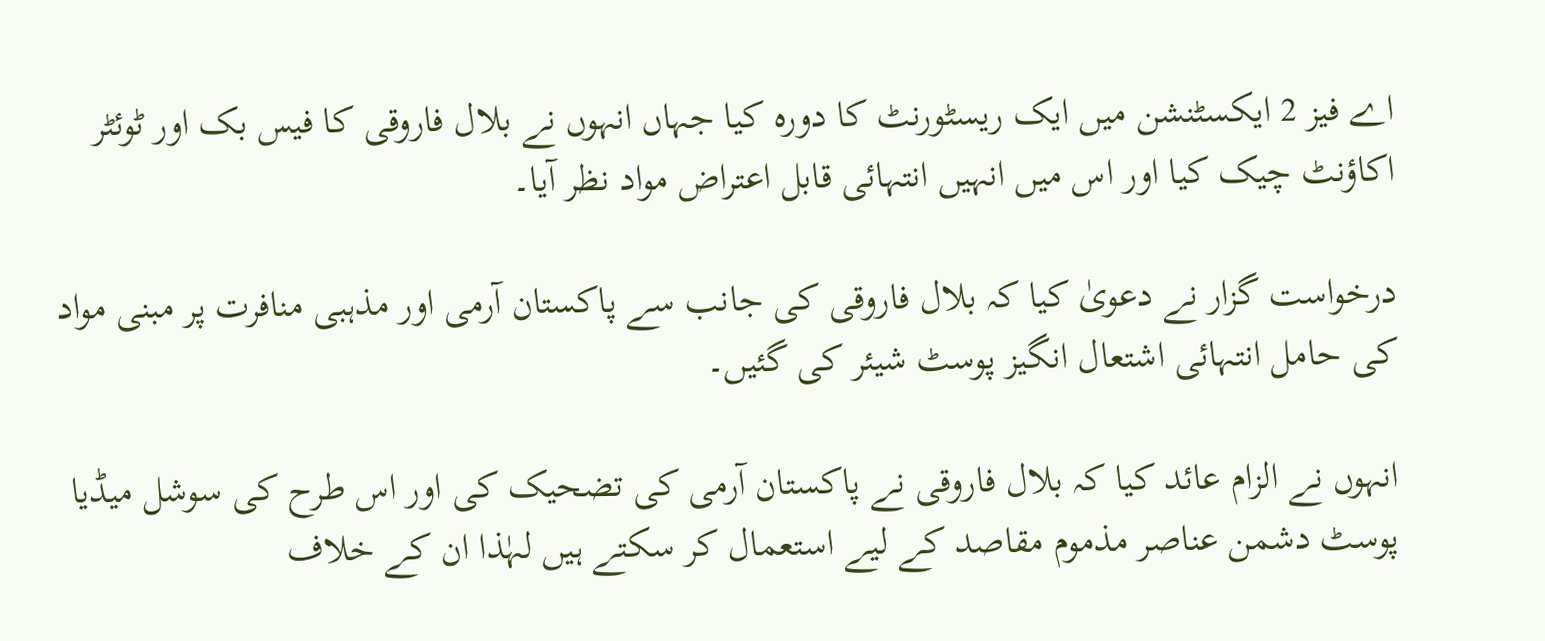اے فیز 2 ایکسٹنشن میں ایک ریسٹورنٹ کا دورہ کیا جہاں انہوں نے بلال فاروقی کا فیس بک اور ٹوئٹر اکاؤنٹ چیک کیا اور اس میں انہیں انتہائی قابل اعتراض مواد نظر آیا۔

درخواست گزار نے دعویٰ کیا کہ بلال فاروقی کی جانب سے پاکستان آرمی اور مذہبی منافرت پر مبنی مواد کی حامل انتہائی اشتعال انگیز پوسٹ شیئر کی گئیں۔

انہوں نے الزام عائد کیا کہ بلال فاروقی نے پاکستان آرمی کی تضحیک کی اور اس طرح کی سوشل میڈیا پوسٹ دشمن عناصر مذموم مقاصد کے لیے استعمال کر سکتے ہیں لہٰذا ان کے خلاف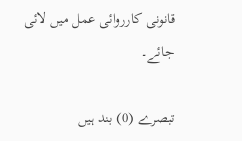قانونی کارروائی عمل میں لائی جائے۔

تبصرے (0) بند ہیں